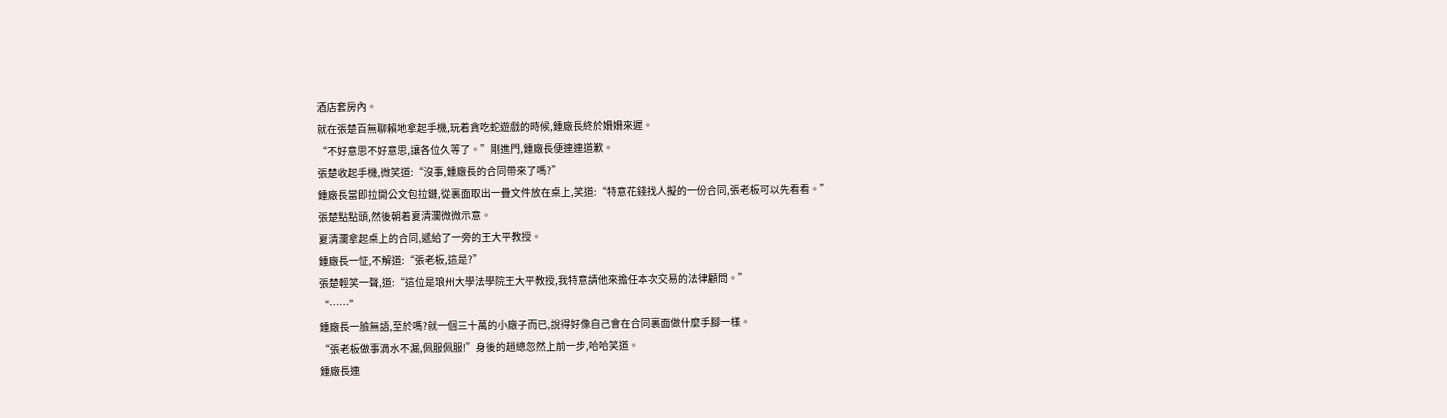酒店套房內。
就在張楚百無聊賴地拿起手機,玩着貪吃蛇遊戲的時候,鍾廠長終於姍姍來遲。
“不好意思不好意思,讓各位久等了。”剛進門,鍾廠長便連連道歉。
張楚收起手機,微笑道:“沒事,鍾廠長的合同帶來了嗎?”
鍾廠長當即拉開公文包拉鏈,從裏面取出一疊文件放在桌上,笑道:“特意花錢找人擬的一份合同,張老板可以先看看。”
張楚點點頭,然後朝着夏清瀾微微示意。
夏清瀾拿起桌上的合同,遞給了一旁的王大平教授。
鍾廠長一怔,不解道:“張老板,這是?”
張楚輕笑一聲,道:“這位是琅州大學法學院王大平教授,我特意請他來擔任本次交易的法律顧問。”
“……”
鍾廠長一臉無語,至於嗎?就一個三十萬的小廠子而已,說得好像自己會在合同裏面做什麼手腳一樣。
“張老板做事滴水不漏,佩服佩服!”身後的趙總忽然上前一步,哈哈笑道。
鍾廠長連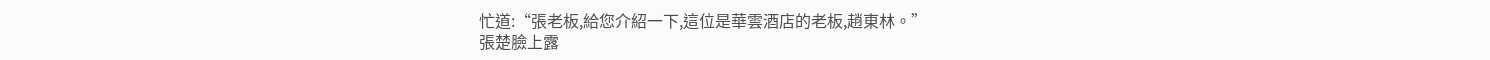忙道:“張老板,給您介紹一下,這位是華雲酒店的老板,趙東林。”
張楚臉上露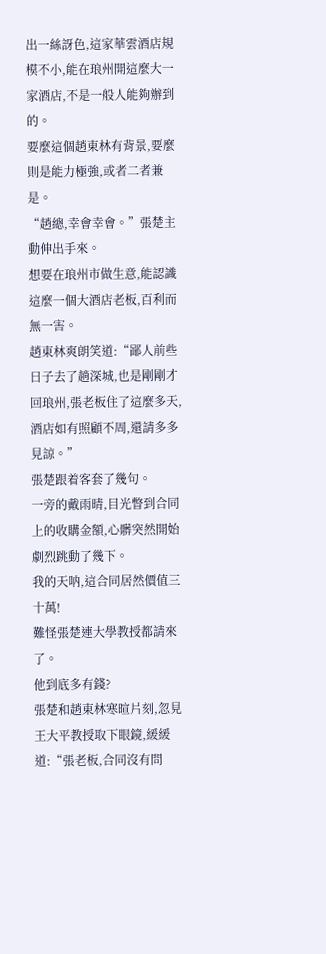出一絲訝色,這家華雲酒店規模不小,能在琅州開這麼大一家酒店,不是一般人能夠辦到的。
要麼這個趙東林有背景,要麼則是能力極強,或者二者兼是。
“趙總,幸會幸會。”張楚主動伸出手來。
想要在琅州市做生意,能認識這麼一個大酒店老板,百利而無一害。
趙東林爽朗笑道:“鄙人前些日子去了趟深城,也是剛剛才回琅州,張老板住了這麼多天,酒店如有照顧不周,還請多多見諒。”
張楚跟着客套了幾句。
一旁的戴雨晴,目光瞥到合同上的收購金額,心髒突然開始劇烈跳動了幾下。
我的天呐,這合同居然價值三十萬!
難怪張楚連大學教授都請來了。
他到底多有錢?
張楚和趙東林寒暄片刻,忽見王大平教授取下眼鏡,緩緩道:“張老板,合同沒有問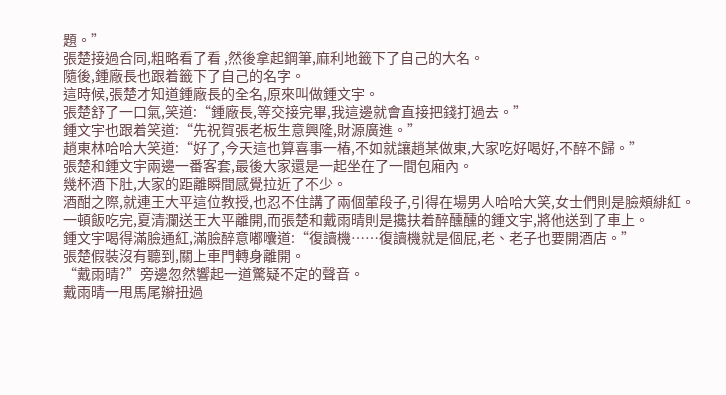題。”
張楚接過合同,粗略看了看 ,然後拿起鋼筆,麻利地籤下了自己的大名。
隨後,鍾廠長也跟着籤下了自己的名字。
這時候,張楚才知道鍾廠長的全名,原來叫做鍾文宇。
張楚舒了一口氣,笑道:“鍾廠長,等交接完畢,我這邊就會直接把錢打過去。”
鍾文宇也跟着笑道:“先祝賀張老板生意興隆,財源廣進。”
趙東林哈哈大笑道:“好了,今天這也算喜事一樁,不如就讓趙某做東,大家吃好喝好,不醉不歸。”
張楚和鍾文宇兩邊一番客套,最後大家還是一起坐在了一間包廂內。
幾杯酒下肚,大家的距離瞬間感覺拉近了不少。
酒酣之際,就連王大平這位教授,也忍不住講了兩個葷段子,引得在場男人哈哈大笑,女士們則是臉頰緋紅。
一頓飯吃完,夏清瀾送王大平離開,而張楚和戴雨晴則是攙扶着醉醺醺的鍾文宇,將他送到了車上。
鍾文宇喝得滿臉通紅,滿臉醉意嘟囔道:“復讀機……復讀機就是個屁,老、老子也要開酒店。”
張楚假裝沒有聽到,關上車門轉身離開。
“戴雨晴?”旁邊忽然響起一道驚疑不定的聲音。
戴雨晴一甩馬尾辮扭過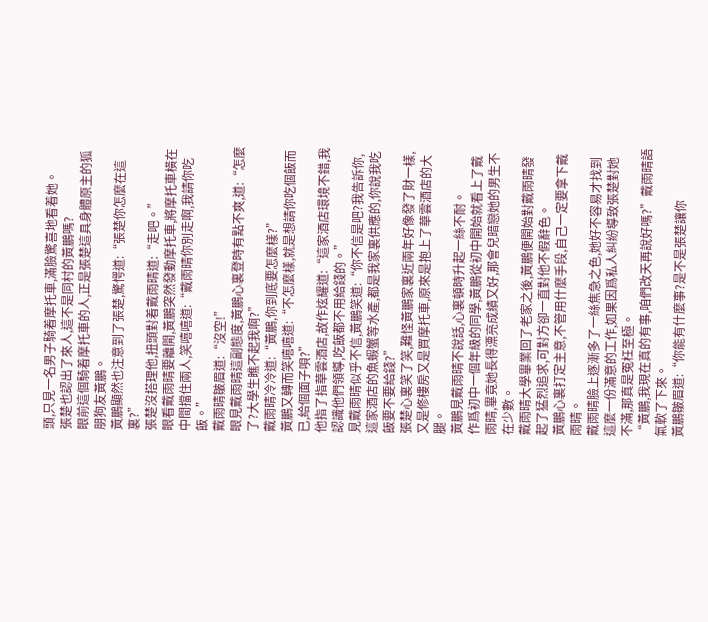頭,只見一名男子騎着摩托車,滿臉驚喜地看着她。
張楚也認出了來人,這不是同村的黃鵬嗎?
眼前這個騎着摩托車的人,正是張楚這具身體原主的狐朋狗友黃鵬。
黃鵬顯然也注意到了張楚,驚愕道:“張楚你怎麼在這裏?”
張楚沒搭理他,扭頭對着戴雨晴道:“走吧。”
眼看戴雨晴要離開,黃鵬突然發動摩托車,將摩托車橫在中間擋住兩人,笑嘻嘻道:“戴雨晴你別走啊,我請你吃飯。”
戴雨晴皺眉道:“沒空!”
眼見戴雨晴這副態度,黃鵬心裏登時有點不爽,道:“怎麼了?大學生瞧不起我啊?”
戴雨晴冷冷道:“黃鵬,你到底要怎麼樣?”
黃鵬又轉而笑嘻嘻道:“不怎麼樣,就是想請你吃個飯而已,給個面子唄?”
他指了指華雲酒店,故作炫耀道:“這家酒店環境不錯,我認識他們領導,吃飯都不用給錢的。”
見戴雨晴似乎不信,黃鵬笑道:“你不信是吧?我告訴你,這家酒店的魚蝦蟹等水產,都是我家裏供應的,你說我吃飯要不要給錢?”
張楚心裏笑了笑,難怪黃鵬家裏近兩年好像發了財一樣,又是修樓房又是買摩托車,原來是抱上了華雲酒店的大腿。
黃鵬見戴雨晴不說話,心裏頓時升起一絲不耐。
作爲初中一個年級的同學,黃鵬從初中開始就看上了戴雨晴,畢竟她長得漂亮成績又好,那會兒暗戀她的男生不在少數。
戴雨晴大學畢業回了老家之後,黃鵬便開始對戴雨晴發起了猛烈追求,可對方卻一直對他不假辭色。
黃鵬心裏打定主意,不管用什麼手段,自己一定要拿下戴雨晴。
戴雨晴臉上逐漸多了一絲焦急之色,她好不容易才找到這麼一份滿意的工作,如果因爲私人糾紛導致張楚對她不滿,那真是冤枉至極。
“黃鵬,我現在真的有事,咱們改天再說好嗎?”戴雨晴語氣軟了下來。
黃鵬皺眉道:“你能有什麼事?是不是張楚讓你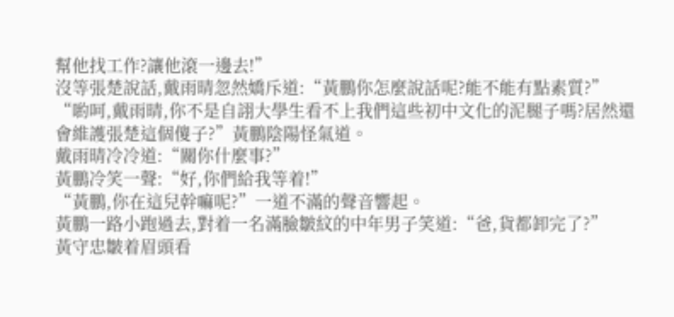幫他找工作?讓他滾一邊去!”
沒等張楚說話,戴雨晴忽然嬌斥道:“黃鵬你怎麼說話呢?能不能有點素質?”
“喲呵,戴雨晴,你不是自詡大學生看不上我們這些初中文化的泥腿子嗎?居然還會維護張楚這個傻子?”黃鵬陰陽怪氣道。
戴雨晴冷冷道:“關你什麼事?”
黃鵬冷笑一聲:“好,你們給我等着!”
“黃鵬,你在這兒幹嘛呢?”一道不滿的聲音響起。
黃鵬一路小跑過去,對着一名滿臉皺紋的中年男子笑道:“爸,貨都卸完了?”
黃守忠皺着眉頭看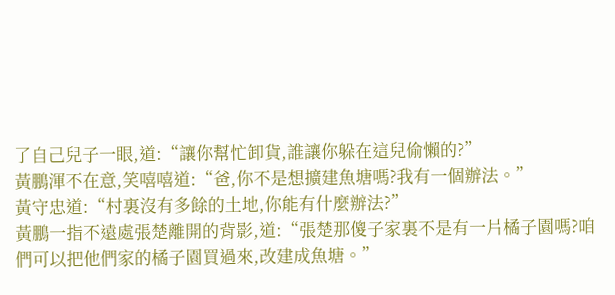了自己兒子一眼,道:“讓你幫忙卸貨,誰讓你躲在這兒偷懶的?”
黃鵬渾不在意,笑嘻嘻道:“爸,你不是想擴建魚塘嗎?我有一個辦法。”
黃守忠道:“村裏沒有多餘的土地,你能有什麼辦法?”
黃鵬一指不遠處張楚離開的背影,道:“張楚那傻子家裏不是有一片橘子園嗎?咱們可以把他們家的橘子園買過來,改建成魚塘。”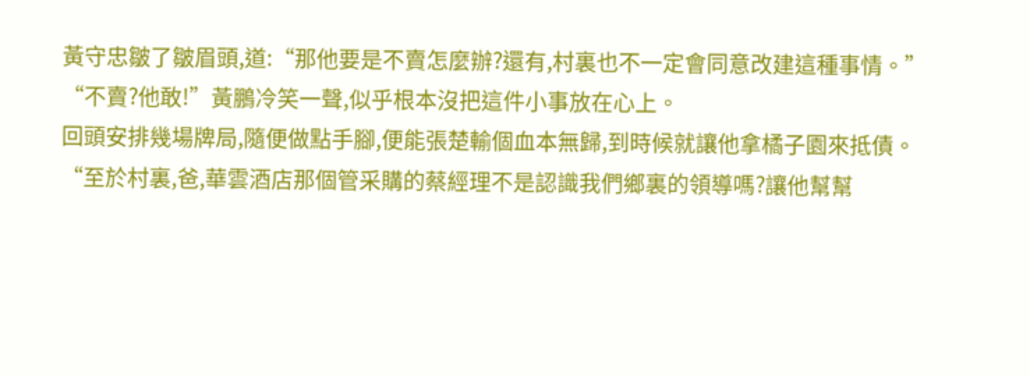黃守忠皺了皺眉頭,道:“那他要是不賣怎麼辦?還有,村裏也不一定會同意改建這種事情。”
“不賣?他敢!”黃鵬冷笑一聲,似乎根本沒把這件小事放在心上。
回頭安排幾場牌局,隨便做點手腳,便能張楚輸個血本無歸,到時候就讓他拿橘子園來抵債。
“至於村裏,爸,華雲酒店那個管采購的蔡經理不是認識我們鄉裏的領導嗎?讓他幫幫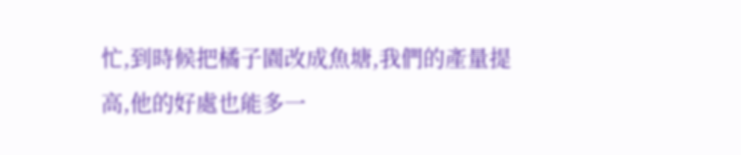忙,到時候把橘子園改成魚塘,我們的產量提高,他的好處也能多一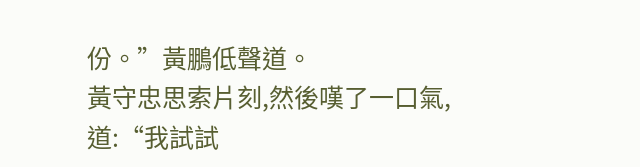份。”黃鵬低聲道。
黃守忠思索片刻,然後嘆了一口氣,道:“我試試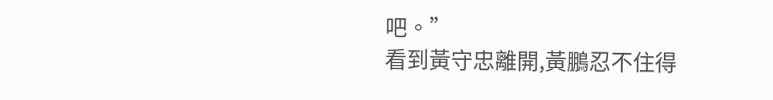吧。”
看到黃守忠離開,黃鵬忍不住得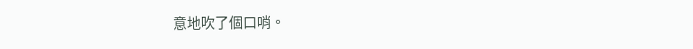意地吹了個口哨。